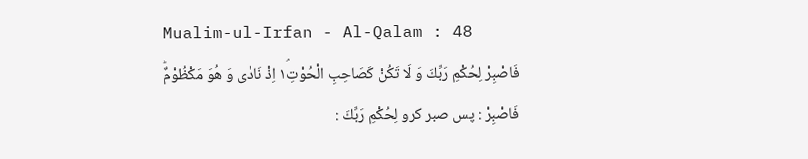Mualim-ul-Irfan - Al-Qalam : 48
فَاصْبِرْ لِحُكْمِ رَبِّكَ وَ لَا تَكُنْ كَصَاحِبِ الْحُوْتِ١ۘ اِذْ نَادٰى وَ هُوَ مَكْظُوْمٌؕ
فَاصْبِرْ : پس صبر کرو لِحُكْمِ رَبِّكَ :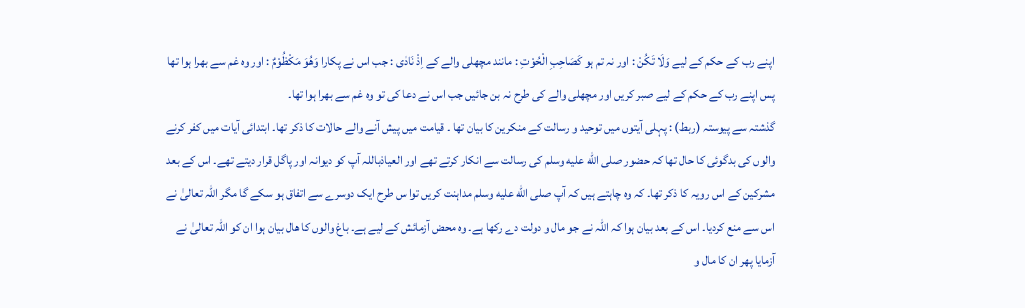اپنے رب کے حکم کے لیے وَلَا تَكُنْ : اور نہ تم ہو كَصَاحِبِ الْحُوْتِ : مانند مچھلی والے کے اِذْ نَادٰى : جب اس نے پکارا وَهُوَ مَكْظُوْمٌ : اور وہ غم سے بھرا ہوا تھا
پس اپنے رب کے حکم کے لیے صبر کریں اور مچھلی والے کی طرح نہ بن جائیں جب اس نے دعا کی تو وہ غم سے بھرا ہوا تھا۔
گذشتہ سے پیوستہ (ربط) : پہلی آیتوں میں توحید و رسالت کے منکرین کا بیان تھا ۔ قیامت میں پیش آنے والے حالات کا ذکر تھا۔ ابتدائی آیات میں کفر کرنے والوں کی بدگوئی کا حال تھا کہ حضور صلى الله عليه وسلم کی رسالت سے انکار کرتے تھے اور العیاذباللہ آپ کو دیوانہ اور پاگل قرار دیتے تھے۔ اس کے بعد مشرکین کے اس رویہ کا ذکر تھا۔ کہ وہ چاہتے ہیں کہ آپ صلى الله عليه وسلم مداہنت کریں توا س طرح ایک دوسرے سے اتفاق ہو سکے گا مگر اللہ تعالیٰ نے اس سے منع کردیا۔ اس کے بعد بیان ہوا کہ اللہ نے جو مال و دولت دے رکھا ہے۔ وہ محض آزمائش کے لیے ہے۔ باغ والوں کا ھال بیان ہوا ان کو اللہ تعالیٰ نے آزمایا پھر ان کا مال و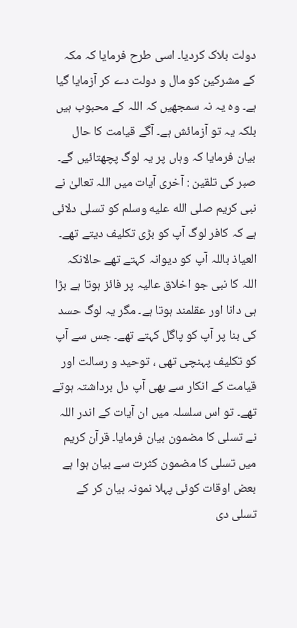دولت بلاک کردیا۔ اسی طرح فرمایا کہ مکہ کے مشرکین کو مال و دولت دے کر آزمایا گیا ہے۔ وہ یہ نہ سمجھیں کہ اللہ کے محبوب ہیں بلکہ یہ تو آزمائش ہے۔ آگے قیامت کا حال بیان فرمایا کہ وہاں پر یہ لوگ پچھتائیں گے۔ صبر کی تلقین : آخری آیات میں اللہ تعالیٰ نے نبی کریم صلى الله عليه وسلم کو تسلی دلائی ہے کہ کافر لوگ آپ کو بڑی تکلیف دیتے تھے۔ العیاذ باللہ آپ کو دیوانہ کہتے تھے حالانکہ اللہ کا نبی جو اخلاق عالیہ پر فائز ہوتا ہے بڑا ہی دانا اور عقلمند ہوتا ہے۔ مگر یہ لوگ حسد کی بنا پر آپ کو پاگل کہتے تھے۔ جس سے آپ کو تکلیف پہنچی تھی ، توحید و رسالت اور قیامت کے انکار سے بھی آپ دل برداشتہ ہوتے تھے۔ تو اس سلسلہ میں ان آیات کے اندر اللہ نے تسلی کا مضمون بیان فرمایا۔ قرآن کریم میں تسلی کا مضمون کثرت سے بیان ہوا ہے بعض اوقات کوئی پہلا نمونہ بیان کر کے تسلی دی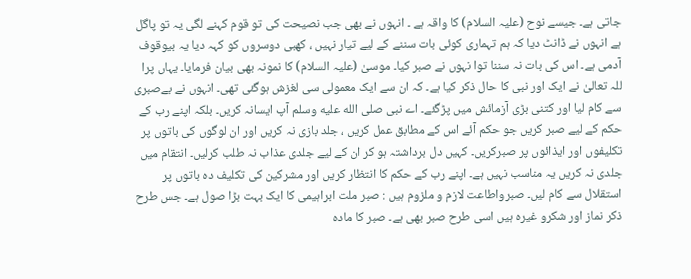جاتی ہے۔ جیسے نوح (علیہ السلام) کا واقہ ہے ۔ انہوں نے بھی جب نصیحت کی تو قوم کہنے لگی یہ تو پاگل ہے انہوں نے ڈانٹ دیا کہ ہم تہماری کوئی بات سننے کے لیے تیار نہیں ، کھبی دوسروں کو کہہ دیا یہ بیوقوف آدمی ہے۔ اس کی بات نہ سننا توا نہوں نے صبر کیا۔ موسیٰ (علیہ السلام) کا نمونہ بھی بیان فرمایا۔ یہاں پرا للہ تعالیٰ نے ایک اور نبی کا حال ذکر کیا ہے۔ کہ ان سے ایک معمولی سی لغزش ہوگئی تھی۔ انہوں نے بےصبری سے کام لیا اور کتنی بڑی آزمائش میں پڑگئے۔ اے نبی صلى الله عليه وسلم آپ ایسانہ کریں۔ بلکہ اپنے رب کے حکم کے لیے صبر کریں جو حکم آئے اس کے مطابق عمل کریں ، جلد بازی نہ کریں اور ان لوگوں کی باتوں پر تکلیفوں اور ایذائوں پر صبرکریں۔ کہیں دل برداشتہ ہو کر ان کے لیے جلدی عذاب نہ طلب کرلیں۔ انتقام میں جلدی نہ کریں یہ مناسب نہیں ہے۔ اپنے رب کے حکم کا انتظار کریں اور مشرکین کی تکلیف دہ باتوں پر استقلال سے کام لیں۔ صبرواطاعت لازم و ملزوم ہیں : صبر ملت ابراہیمی کا ایک بہت بڑا صول ہے۔ جس طرح ذکر نماز اور شکرو غیرہ ہیں اسی طرح صبر بھی ہے۔ صبر کا مادہ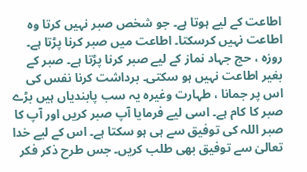اطاعت کے لیے ہوتا ہے۔ جو شخص صبر نہیں کرتا وہ اطاعت نہیں کرسکتا۔ اطاعت میں صبر کرنا پڑتا ہے۔ روزہ ، حج جہاد نماز کے لیے صبر کرنا پڑتا ہے۔ صبر کے بغیر اطاعت نہیں ہو سکتی۔ برداشت کرنا نفس کی اس پر جمانا ، طہارت وغیرہ یہ سب پابندیاں ہیں بڑے صبر کا کام ہے۔ اسی لیے فرمایا آپ صبر کریں اور آپ کا صبر اللہ کی توفیق سے ہی ہو سکتا ہے۔ اس کے لیے خدا تعالیٰ سے توفیق بھی طلب کریں۔ جس طرح ذکر فکر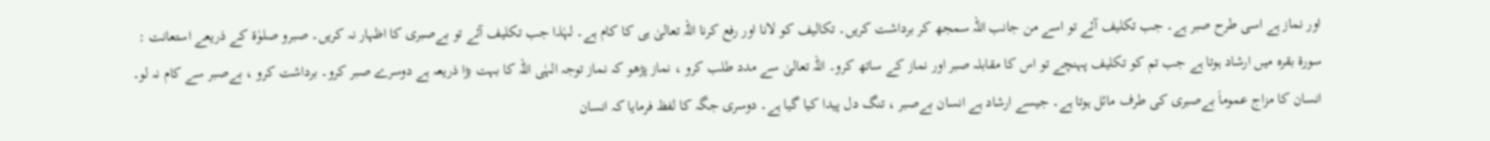اور نماز ہے اسی طرح صبر ہے۔ جب تکلیف آئے تو اسے من جانب اللہ سمجھ کر برداشت کریں۔ تکالیف کو لانا اور رفع کرنا اللہ تعالیٰ ہی کا کام ہے۔ لہٰذا جب تکلیف آئے تو بےصبری کا اظہار نہ کریں۔ صبرو صلوٰۃ کے ذریعے استعانت : سورۃ بقرہ میں ارشاد ہوتا ہے جب تم کو تکلیف پہنچے تو اس کا مقابلہ صبر اور نماز کے ساتھ کرو۔ اللہ تعالیٰ سے مدد طلب کرو ، نماز پڑھو کہ نماز توجہ الہٰی اللہ کا بہت بڑا ذریعہ ہے دوسرے صبر کرو۔ برداشت کرو ، بےصبر سے کام نہ لو۔ انسان کا مزاج عموماَ بےصبری کی طرف مائل ہوتا ہے۔ جیسے ارشاد ہے انسان بےصبر ، تنگ دل پیدا کیا گیا ہے۔ دوسری جگہ کا لفظ فرمایا کہ انسان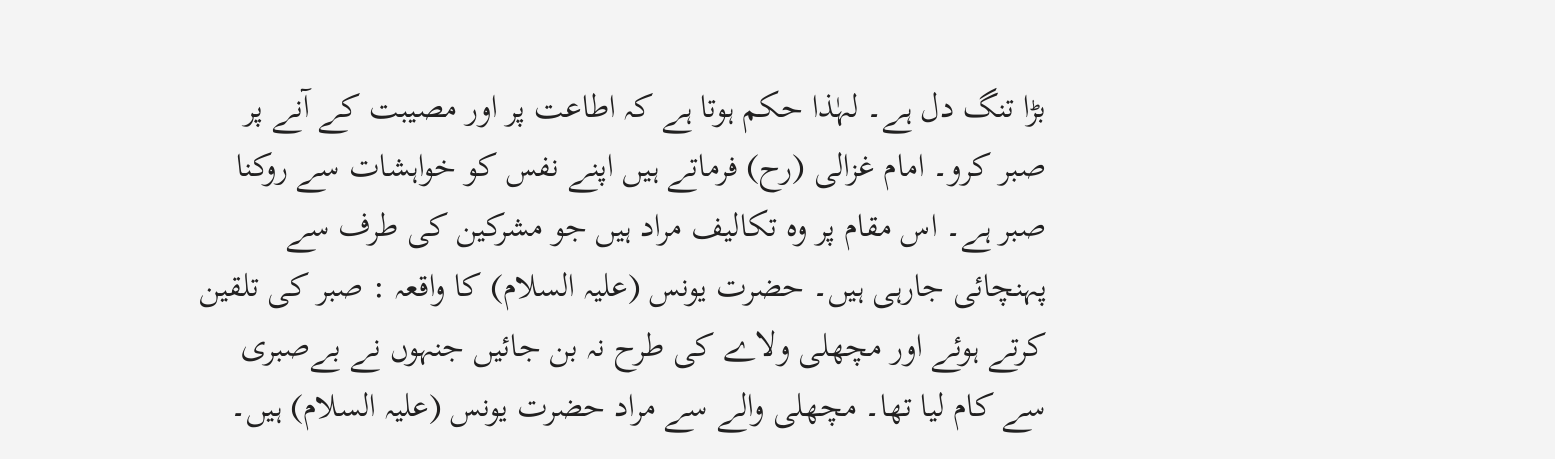بڑا تنگ دل ہے۔ لہٰذا حکم ہوتا ہے کہ اطاعت پر اور مصیبت کے آنے پر صبر کرو۔ امام غزالی (رح) فرماتے ہیں اپنے نفس کو خواہشات سے روکنا صبر ہے۔ اس مقام پر وہ تکالیف مراد ہیں جو مشرکین کی طرف سے پہنچائی جارہی ہیں۔ حضرت یونس (علیہ السلام) کا واقعہ : صبر کی تلقین کرتے ہوئے اور مچھلی ولاے کی طرح نہ بن جائیں جنہوں نے بےصبری سے کام لیا تھا۔ مچھلی والے سے مراد حضرت یونس (علیہ السلام) ہیں۔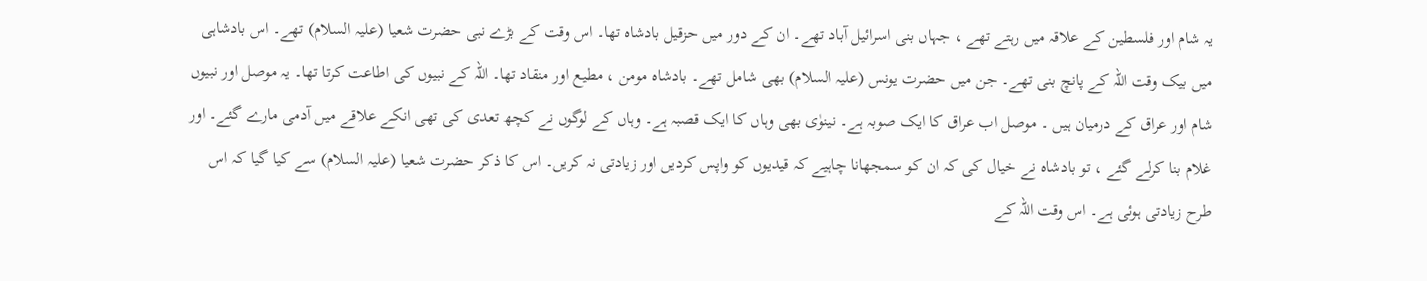یہ شام اور فلسطین کے علاقہ میں رہتے تھے ، جہاں بنی اسرائیل آباد تھے۔ ان کے دور میں حزقیل بادشاہ تھا۔ اس وقت کے بڑے نبی حضرت شعیا (علیہ السلام) تھے۔ اس بادشاہی میں بیک وقت اللہ کے پانچ بنی تھے۔ جن میں حضرت یونس (علیہ السلام) بھی شامل تھے۔ بادشاہ مومن ، مطیع اور منقاد تھا۔ اللہ کے نبیوں کی اطاعت کرتا تھا۔ یہ موصل اور نبیوں شام اور عراق کے درمیان ہیں ۔ موصل اب عراق کا ایک صوبہ ہے۔ نینوٰی بھی وہاں کا ایک قصبہ ہے۔ وہاں کے لوگوں نے کچھ تعدی کی تھی انکے علاقے میں آدمی مارے گئے۔ اور غلام بنا کرلے گئے ، تو بادشاہ نے خیال کی کہ ان کو سمجھانا چاہیے کہ قیدیوں کو واپس کردیں اور زیادتی نہ کریں۔ اس کا ذکر حضرت شعیا (علیہ السلام) سے کیا گیا کہ اس طرح زیادتی ہوئی ہے۔ اس وقت اللہ کے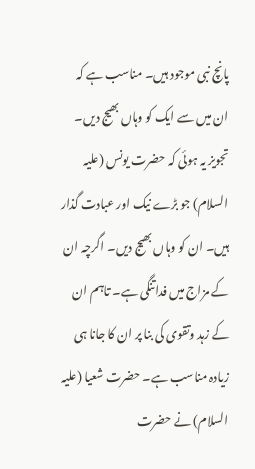پانچ نبی موجود ہیں۔ مناسب ہے کہ ان میں سے ایک کو وہاں بھیج دیں۔ تجویز یہ ہوئی کہ حضرت یونس (علیہ السلام) جو بڑے نیک اور عبادت گذار ہیں۔ ان کو وہاں بھیج دیں۔ اگرچہ ان کے مزاج میں فداتنگی ہے۔ تاہم ان کے زہد وتقوی کی بنا پر ان کا جانا ہی زیادہ مناسب ہے۔ حضرت شعیا (علیہ السلام) نے حضرت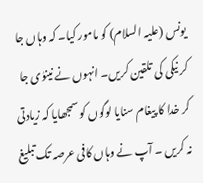یونس (علیہ السلام) کو مامور کیا۔ کہ وہاں جا کر نیکی کی تلقین کریں۔ انہوں نے نینوٰی جا کر خدا کا پیغام سنایا لوگوں کو سمجھایا کہ زیادتی نہ کریں ۔ آپ نے وہاں کافی عرصہ تک تبلیغ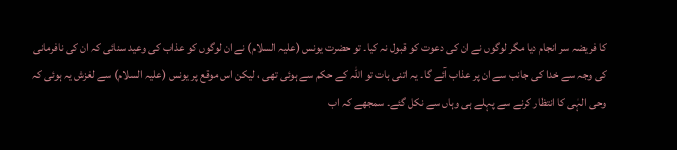کا فریضہ سر انجام دیا مگر لوگوں نے ان کی دعوت کو قبول نہ کیا۔ تو حضرت یونس (علیہ السلام) نے ان لوگوں کو عذاب کی وعید سنائی کہ ان کی نافرمانی کی وجہ سے خدا کی جانب سے ان پر عذاب آئے گا۔ یہ اتنی بات تو اللہ کے حکم سے ہوئی تھی ، لیکن اس موقع پر یونس (علیہ السلام) سے لغزش یہ ہوئی کہ وحی الہٰی کا انتظار کرنے سے پہلے ہی وہاں سے نکل گئے۔ سمجھے کہ اب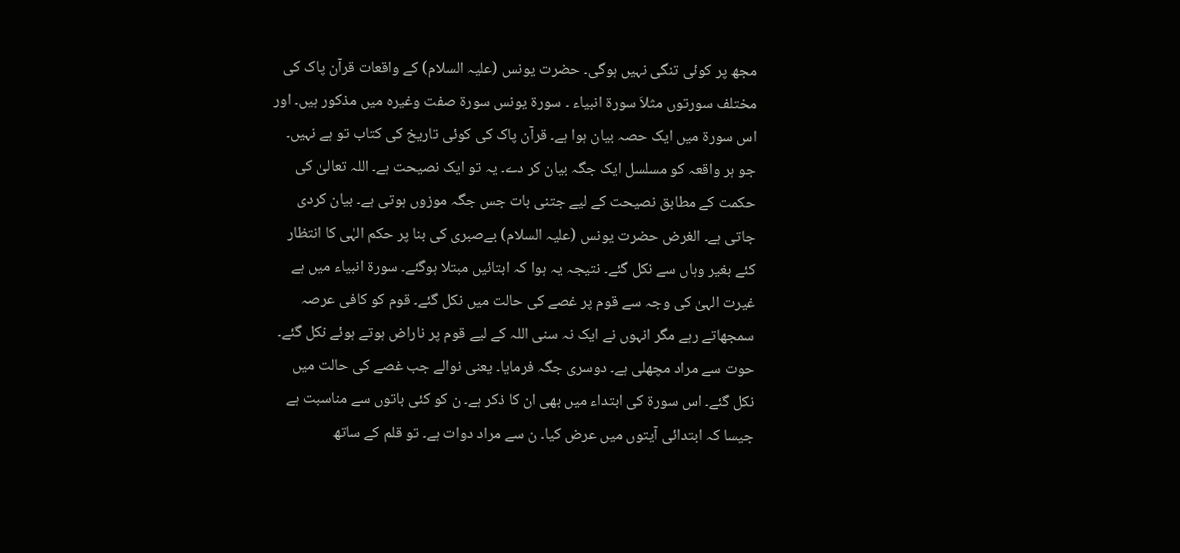مجھ پر کوئی تنگی نہیں ہوگی۔ حضرت یونس (علیہ السلام) کے واقعات قرآن پاک کی مختلف سورتوں مثلاَ سورة انبیاء ۔ سورة یونس سورة صفت وغیرہ میں مذکور ہیں۔ اور اس سورة میں ایک حصہ بیان ہوا ہے۔ قرآن پاک کی کوئی تاریخ کی کتاب تو ہے نہیں۔ جو ہر واقعہ کو مسلسل ایک جگہ بیان کر دے۔ یہ تو ایک نصیحت ہے۔ اللہ تعالیٰ کی حکمت کے مطابق نصیحت کے لیے جتنی بات جس جگہ موزوں ہوتی ہے۔ بیان کردی جاتی ہے۔ الغرض حضرت یونس (علیہ السلام) بےصبری کی بنا پر حکم الہٰی کا انتظار کئے بغیر وہاں سے نکل گئے۔ نتیجہ یہ ہوا کہ ابتائیں مبتلا ہوگئے۔ سورة انبیاء میں ہے غیرت الہیٰ کی وجہ سے قوم پر غصے کی حالت میں نکل گئے۔ قوم کو کافی عرصہ سمجھاتے رہے مگر انہوں نے ایک نہ سنی اللہ کے لیے قوم پر ناراض ہوتے ہوئے نکل گئے۔ حوت سے مراد مچھلی ہے۔ دوسری جگہ فرمایا۔ یعنی نوالے جب غصے کی حالت میں نکل گئے۔ اس سورة کی ابتداء میں بھی ان کا ذکر ہے۔ ن کو کئی باتوں سے مناسبت ہے جیسا کہ ابتدائی آیتوں میں عرض کیا۔ ن سے مراد دوات ہے۔ تو قلم کے ساتھ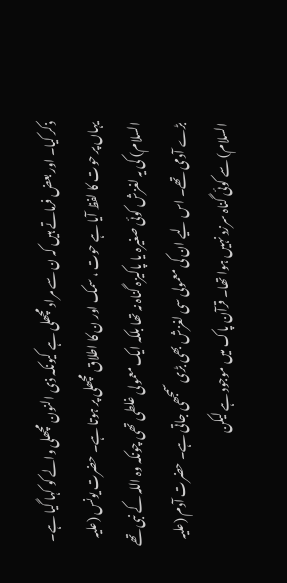ذکر کیا۔ اور بعض فرماتے ہیں کہ ن سے مراد مچھلی ہے کیونکہ ذی النون مچھلی والے کو کہا گیا ہے۔ یہاں پر حوت کا لفظ آیا ہے حوت ، سمک اور ن کا اطلاق مچھلی پر ہوتا ہے۔ حضرت یونس (علیہ السلام) کی یہ لغزش کوئی صغیرہ یا پاکیزہ گناہ نہ تھا بلکہ ایک معمولی غلطی تھی چونکہ وہ اللہ کے نبی تھے بڑے آدمی تھے۔ اس لیے ان کی معمولی سی لغزش بھی بڑی سمجھی جاتی ہے۔ حضرت آدم (علیہ السلام) سے کوئی گناہ سرزد نہیں ہوا تھا۔ قرآن پاک میں موجود ہے لیکن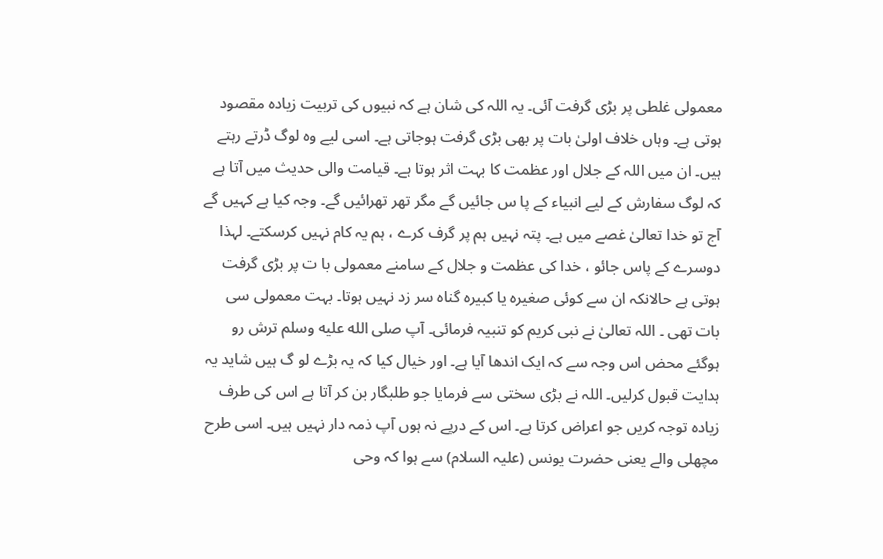معمولی غلطی پر بڑی گرفت آئی۔ یہ اللہ کی شان ہے کہ نبیوں کی تربیت زیادہ مقصود ہوتی ہے۔ وہاں خلاف اولیٰ بات پر بھی بڑی گرفت ہوجاتی ہے۔ اسی لیے وہ لوگ ڈرتے رہتے ہیں۔ ان میں اللہ کے جلال اور عظمت کا بہت اثر ہوتا ہے۔ قیامت والی حدیث میں آتا ہے کہ لوگ سفارش کے لیے انبیاء کے پا س جائیں گے مگر تھر تھرائیں گے۔ وجہ کیا ہے کہیں گے آج تو خدا تعالیٰ غصے میں ہے۔ پتہ نہیں ہم پر گرف کرے ، ہم یہ کام نہیں کرسکتے۔ لہذا دوسرے کے پاس جائو ، خدا کی عظمت و جلال کے سامنے معمولی با ت پر بڑی گرفت ہوتی ہے حالانکہ ان سے کوئی صغیرہ یا کبیرہ گناہ سر زد نہیں ہوتا۔ بہت معمولی سی بات تھی ۔ اللہ تعالیٰ نے نبی کریم کو تنبیہ فرمائی۔ آپ صلى الله عليه وسلم ترش رو ہوگئے محض اس وجہ سے کہ ایک اندھا آیا ہے۔ اور خیال کیا کہ یہ بڑے لو گ ہیں شاید یہ ہدایت قبول کرلیں۔ اللہ نے بڑی سختی سے فرمایا جو طلبگار بن کر آتا ہے اس کی طرف زیادہ توجہ کریں جو اعراض کرتا ہے۔ اس کے درپے نہ ہوں آپ ذمہ دار نہیں ہیں۔ اسی طرح مچھلی والے یعنی حضرت یونس (علیہ السلام) سے ہوا کہ وحی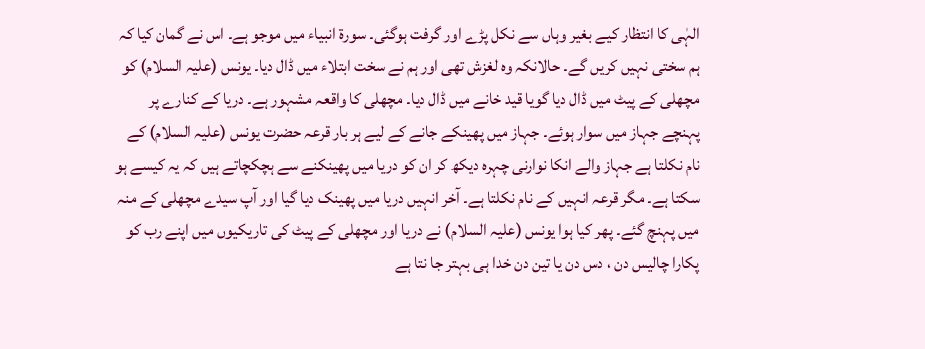الہٰی کا انتظار کیے بغیر وہاں سے نکل پڑے اور گرفت ہوگئی۔ سورة انبیاء میں موجو ہے۔ اس نے گمان کیا کہ ہم سختی نہیں کریں گے۔ حالانکہ وہ لغزش تھی اور ہم نے سخت ابتلاء میں ڈال دیا۔ یونس (علیہ السلام) کو مچھلی کے پیٹ میں ڈال دیا گویا قید خانے میں ڈال دیا۔ مچھلی کا واقعہ مشہور ہے۔ دریا کے کنارے پر پہنچے جہاز میں سوار ہوئے۔ جہاز میں پھینکے جانے کے لیے ہر بار قرعہ حضرت یونس (علیہ السلام) کے نام نکلتا ہے جہاز والے انکا نوارنی چہرہ دیکھ کر ان کو دریا میں پھینکنے سے ہچکچاتے ہیں کہ یہ کیسے ہو سکتا ہے۔ مگر قرعہ انہیں کے نام نکلتا ہے۔ آخر انہیں دریا میں پھینک دیا گیا اور آپ سیدے مچھلی کے منہ میں پہنچ گئے۔ پھر کیا ہوا یونس (علیہ السلام) نے دریا اور مچھلی کے پیٹ کی تاریکیوں میں اپنے رب کو پکارا چالیس دن ، دس دن یا تین دن خدا ہی بہتر جا نتا ہے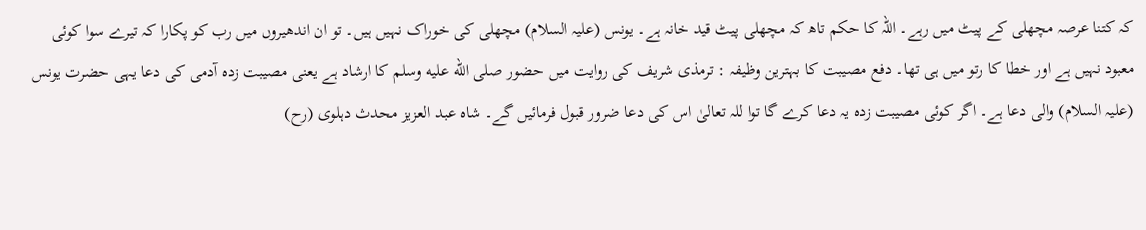کہ کتنا عرصہ مچھلی کے پیٹ میں رہے۔ اللہ کا حکم تاھ کہ مچھلی پیٹ قید خانہ ہے۔ یونس (علیہ السلام) مچھلی کی خوراک نہیں ہیں۔ تو ان اندھیروں میں رب کو پکارا کہ تیرے سوا کوئی معبود نہیں ہے اور خطا کا رتو میں ہی تھا۔ دفع مصیبت کا بہترین وظیفہ : ترمذی شریف کی روایت میں حضور صلى الله عليه وسلم کا ارشاد ہے یعنی مصیبت زدہ آدمی کی دعا یہی حضرت یونس (علیہ السلام) والی دعا ہے۔ اگر کوئی مصیبت زدہ یہ دعا کرے گا توا للہ تعالیٰ اس کی دعا ضرور قبول فرمائیں گے۔ شاہ عبد العزیز محدث دہلوی (رح)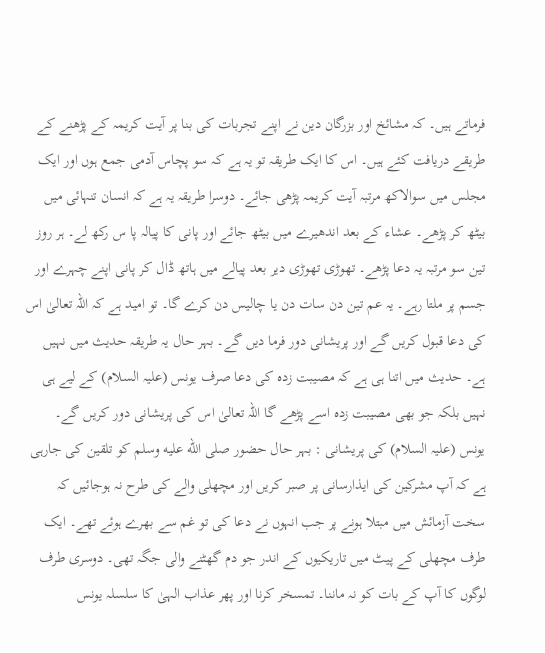فرماتے ہیں۔ کہ مشائخ اور بزرگان دین نے اپنے تجربات کی بنا پر آیت کریمہ کے پڑھنے کے طریقے دریافت کئے ہیں۔ اس کا ایک طریقہ تو یہ ہے کہ سو پچاس آدمی جمع ہوں اور ایک مجلس میں سوالاکھ مرتبہ آیت کریمہ پڑھی جائے۔ دوسرا طریقہ یہ ہے کہ انسان تنہائی میں بیٹھ کر پڑھے۔ عشاء کے بعد اندھیرے میں بیٹھ جائے اور پانی کا پیالہ پا س رکھ لے۔ ہر روز تین سو مرتبہ یہ دعا پڑھے۔ تھوڑی تھوڑی دیر بعد پیالے میں ہاتھ ڈال کر پانی اپنے چہرے اور جسم پر ملتا رہے۔ یہ عم تین دن سات دن یا چالیس دن کرے گا۔ تو امید ہے کہ اللہ تعالیٰ اس کی دعا قبول کریں گے اور پریشانی دور فرما دیں گے۔ بہر حال یہ طریقہ حدیث میں نہیں ہے۔ حدیث میں اتنا ہی ہے کہ مصیبت زدہ کی دعا صرف یونس (علیہ السلام) کے لیے ہی نہیں بلکہ جو بھی مصیبت زدہ اسے پڑھے گا اللہ تعالیٰ اس کی پریشانی دور کریں گے۔ یونس (علیہ السلام) کی پریشانی : بہر حال حضور صلى الله عليه وسلم کو تلقین کی جارہی ہے کہ آپ مشرکین کی ایذارسانی پر صبر کریں اور مچھلی والے کی طرح نہ ہوجائیں کہ سخت آزمائش میں مبتلا ہونے پر جب انہوں نے دعا کی تو غم سے بھرے ہوئے تھے۔ ایک طرف مچھلی کے پیٹ میں تاریکیوں کے اندر جو دم گھٹنے والی جگہ تھی۔ دوسری طرف لوگوں کا آپ کے بات کو نہ ماننا۔ تمسخر کرنا اور پھر عذاب الہیٰ کا سلسلہ یونس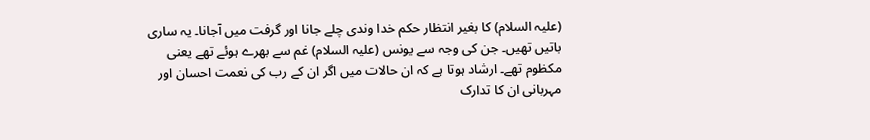(علیہ السلام) کا بغیر انتظار حکم خدا وندی چلے جانا اور گرفت میں آجانا۔ یہ ساری باتیں تھیں۔ جن کی وجہ سے یونس (علیہ السلام) غم سے بھرے ہوئے تھے یعنی مکظوم تھے۔ ارشاد ہوتا ہے کہ ان حالات میں اگر ان کے رب کی نعمت احسان اور مہربانی ان کا تدارک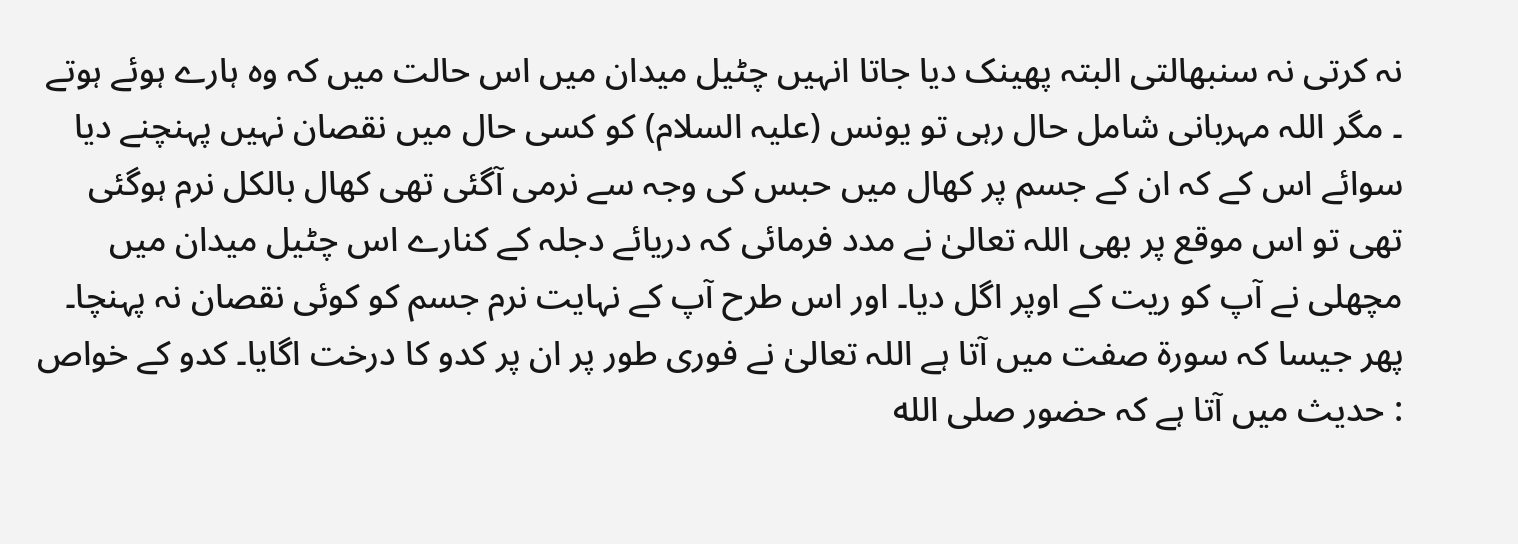نہ کرتی نہ سنبھالتی البتہ پھینک دیا جاتا انہیں چٹیل میدان میں اس حالت میں کہ وہ ہارے ہوئے ہوتے ۔ مگر اللہ مہربانی شامل حال رہی تو یونس (علیہ السلام) کو کسی حال میں نقصان نہیں پہنچنے دیا سوائے اس کے کہ ان کے جسم پر کھال میں حبس کی وجہ سے نرمی آگئی تھی کھال بالکل نرم ہوگئی تھی تو اس موقع پر بھی اللہ تعالیٰ نے مدد فرمائی کہ دریائے دجلہ کے کنارے اس چٹیل میدان میں مچھلی نے آپ کو ریت کے اوپر اگل دیا۔ اور اس طرح آپ کے نہایت نرم جسم کو کوئی نقصان نہ پہنچا۔ پھر جیسا کہ سورة صفت میں آتا ہے اللہ تعالیٰ نے فوری طور پر ان پر کدو کا درخت اگایا۔ کدو کے خواص : حدیث میں آتا ہے کہ حضور صلى الله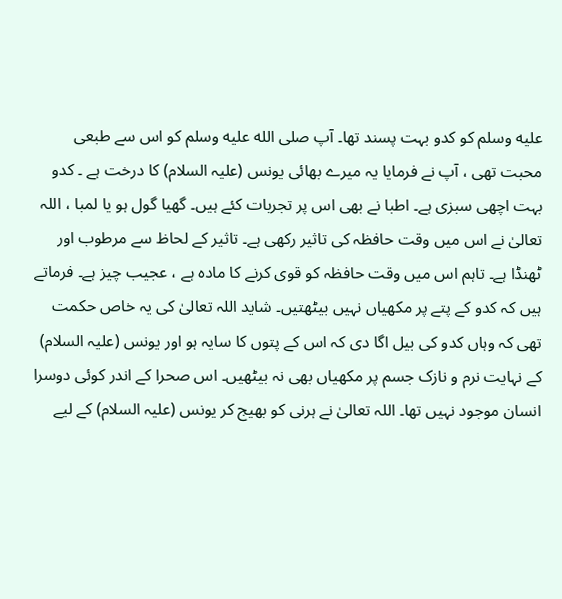عليه وسلم کو کدو بہت پسند تھا۔ آپ صلى الله عليه وسلم کو اس سے طبعی محبت تھی ، آپ نے فرمایا یہ میرے بھائی یونس (علیہ السلام) کا درخت ہے ۔ کدو بہت اچھی سبزی ہے۔ اطبا نے بھی اس پر تجربات کئے ہیں۔ گھیا گول ہو یا لمبا ، اللہ تعالیٰ نے اس میں وقت حافظہ کی تاثیر رکھی ہے۔ تاثیر کے لحاظ سے مرطوب اور ٹھنڈا ہے۔ تاہم اس میں وقت حافظہ کو قوی کرنے کا مادہ ہے ، عجیب چیز ہے۔ فرماتے ہیں کہ کدو کے پتے پر مکھیاں نہیں بیٹھتیں۔ شاید اللہ تعالیٰ کی یہ خاص حکمت تھی کہ وہاں کدو کی بیل اگا دی کہ اس کے پتوں کا سایہ ہو اور یونس (علیہ السلام) کے نہایت نرم و نازک جسم پر مکھیاں بھی نہ بیٹھیں۔ اس صحرا کے اندر کوئی دوسرا انسان موجود نہیں تھا۔ اللہ تعالیٰ نے ہرنی کو بھیج کر یونس (علیہ السلام) کے لیے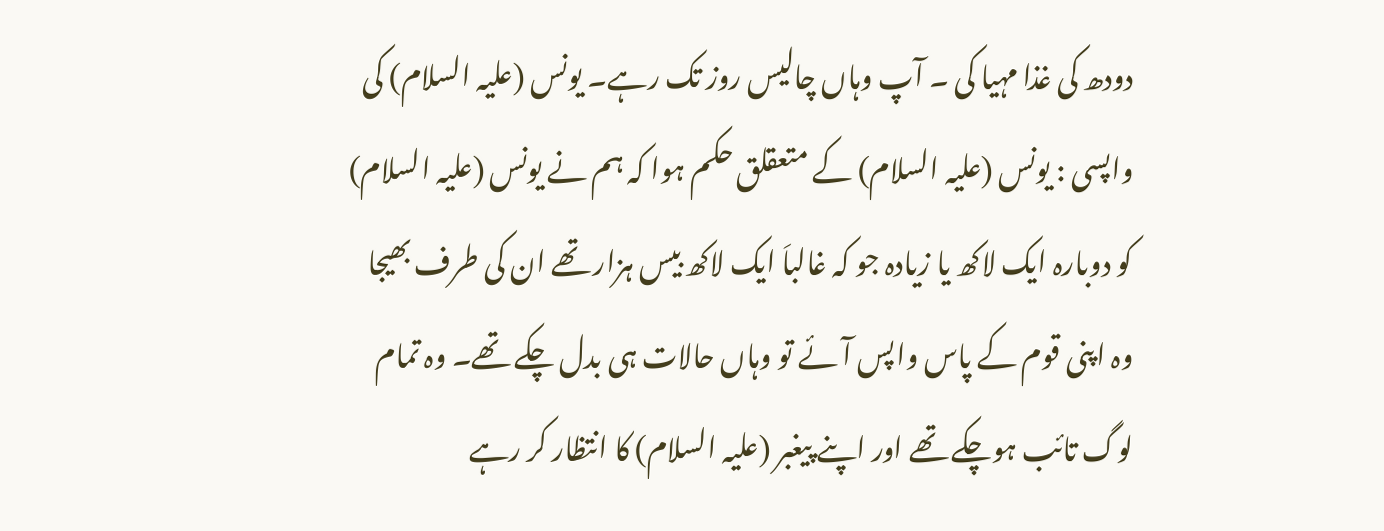دودھ کی غذا مہیا کی ۔ آپ وہاں چالیس روز تک رہے۔ یونس (علیہ السلام) کی واپسی : یونس (علیہ السلام) کے متعقلق حکم ہوا کہ ہم نے یونس (علیہ السلام) کو دوبارہ ایک لاکھ یا زیادہ جو کہ غالباَ ایک لاکھ بیس ہزار تھے ان کی طرف بھیجا وہ اپنی قوم کے پاس واپس آئے تو وہاں حالات ہی بدل چکے تھے۔ وہ تمام لوگ تائب ہوچکے تھے اور اپنے پیغبر (علیہ السلام) کا انتظار کر رہے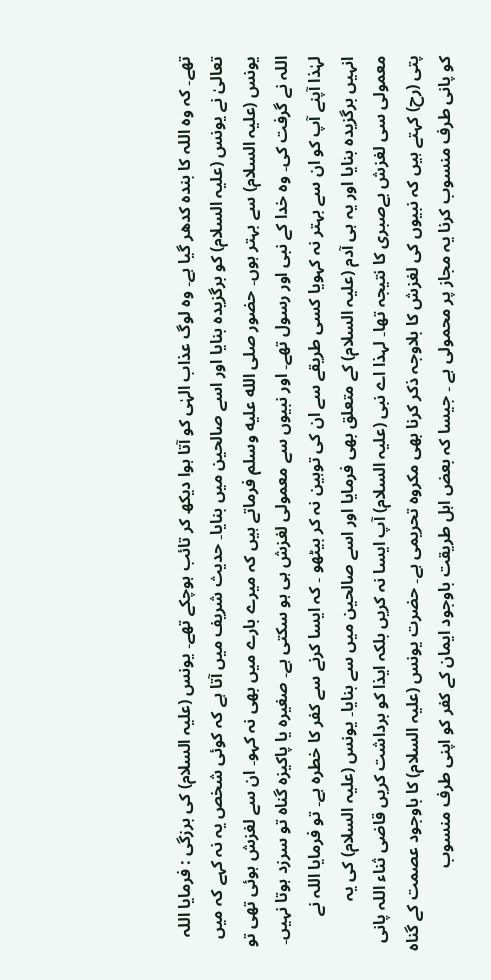تھے۔ کہ وہ اللہ کا بندہ کدھر گیا ہے۔ وہ لوگ عذاب الہٰی کو آتا ہوا دیکھ کر تائب ہوچکے تھے۔ یونس (علیہ السلام) کی برزگی : فرمایا اللہ تعالیٰ نے یونس (علیہ السلام) کو برگزیدہ بنایا اور اسے صالحین میں بنایا۔ حدیث شریف میں آتا ہے کہ کوئی شخص یہ نہ کہے کہ میں یونس (علیہ السلام) سے بہتر ہوں۔ حضور صلى الله عليه وسلم فرماتے ہیں کہ میرے بارے میں بھی نہ کہو۔ ان سے لغزش ہوئی تھی تو اللہ نے گرفت کی۔ وہ خدا کے نبی اور رسول تھے۔ اور نبیوں سے معمولی لغزش ہی ہو سکتی ہے۔ صغیرہ یا پاکیزہ گناہ تو سرزد ہوتا نہیں۔ لہٰذا آپنے آپ کو ان سے بہتر نہ کہویا کسی طریقے سے ان کی توہین نہ کر بیٹھو ۔ کہ ایسا کرنے سے کفر کا خطرہ ہے۔ تو فرمایا اللہ نے انہیں برگزیدہ بنایا اور یہ ہی آدم (علیہ السلام) کے متعلق بھی فرمایا اور اسے صالحین میں سے بنایا۔ یونس (علیہ السلام) کی یہ معمولی سی لغزش بےصبری کا نتیجہ تھا۔ لہذا اے نبی (علیہ السلام) آپ ایسا نہ کریں بلکہ ایذا کو برداشت کریں قاضی ثناء اللہ پانی پتی (رح) کہتے ہیں کہ نبیوں کی لغزش کا بلاوجہ ذکر کرنا بھی مکروہ تحریمی ہے۔ حضرت یونس (علیہ السلام) کا باوجود عصمت کے گناہ کو پانی طرف منسوب کرنا یہ مجاز پر محمولی ہے ۔ جیسا کہ بعض اہل طریقت باوجود ایمان کے کفر کو اپنی طرف منسوب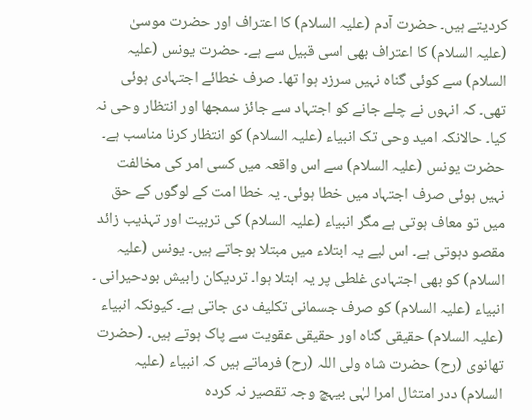کردیتے ہیں۔ حضرت آدم (علیہ السلام) کا اعتراف اور حضرت موسیٰ (علیہ السلام) کا اعتراف بھی اسی قبیل سے ہے۔ حضرت یونس (علیہ السلام) سے کوئی گناہ نہیں سرزد ہوا تھا۔ صرف خطائے اجتہادی ہوئی تھی۔ کہ انہوں نے چلے جانے کو اجتہاد سے جائز سمجھا اور انتظار وحی نہ کیا۔ حالانکہ امید وحی تک انبیاء (علیہ السلام) کو انتظار کرنا مناسب ہے۔ حضرت یونس (علیہ السلام) سے اس واقعہ میں کسی امر کی مخالفت نہیں ہوئی صرف اجتہاد میں خطا ہوئی۔ یہ خطا امت کے لوگوں کے حق میں تو معاف ہوتی ہے مگر انبیاء (علیہ السلام) کی تربیت اور تہذیب زائد مقصو دہوتی ہے۔ اس لیے یہ ابتلاء میں مبتلا ہوجاتے ہیں۔ یونس (علیہ السلام) کو بھی اجتہادی غلطی پر یہ ابتلا ہوا۔ تردیکان رابیش بودحیرانی ۔ انبیاء (علیہ السلام) کو صرف جسمانی تکلیف دی جاتی ہے۔ کیونکہ انبیاء (علیہ السلام) حقیقی گناہ اور حقیقی عقویت سے پاک ہوتے ہیں۔ (حضرت تھانوی (رح) حضرت شاہ ولی اللہ (رح) فرماتے ہیں کہ انبیاء (علیہ السلام) ددر امتثال امرا لہٰی بیہچ وجہ تقصیر نہ کردہ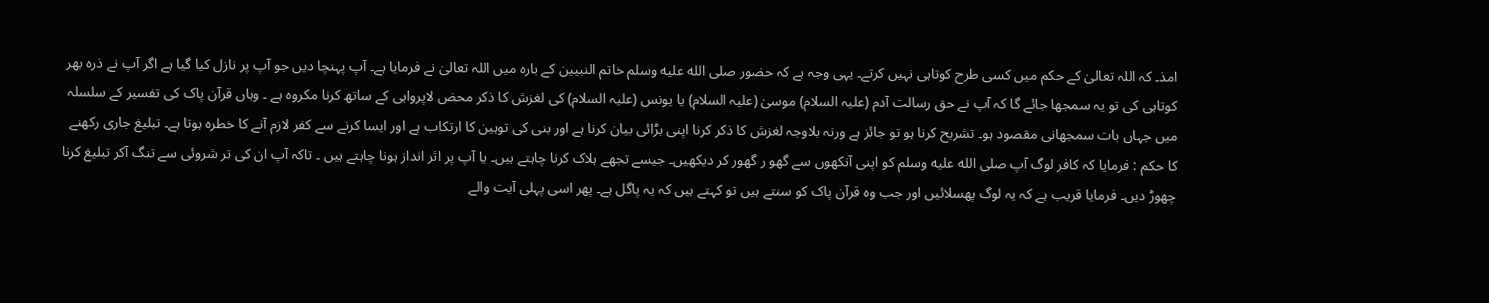امذ۔ کہ اللہ تعالیٰ کے حکم میں کسی طرح کوتاہی نہیں کرتے۔ یہی وجہ ہے کہ حضور صلى الله عليه وسلم خاتم النبیین کے بارہ میں اللہ تعالیٰ نے فرمایا ہے۔ آپ پہنچا دیں جو آپ پر نازل کیا گیا ہے اگر آپ نے ذرہ بھر کوتاہی کی تو یہ سمجھا جائے گا کہ آپ نے حق رسالت آدم (علیہ السلام) موسیٰ (علیہ السلام) یا یونس (علیہ السلام) کی لغزش کا ذکر محض لاپرواہی کے ساتھ کرنا مکروہ ہے ۔ وہاں قرآن پاک کی تفسیر کے سلسلہ میں جہاں بات سمجھانی مقصود ہو۔ تشریح کرنا ہو تو جائز ہے ورنہ بلاوجہ لغزش کا ذکر کرنا اپنی بڑائی بیان کرنا ہے اور بنی کی توہین کا ارتکاب ہے اور ایسا کرنے سے کفر لازم آنے کا خطرہ ہوتا ہے۔ تبلیغ جاری رکھنے کا حکم : فرمایا کہ کافر لوگ آپ صلى الله عليه وسلم کو اپنی آنکھوں سے گھو ر گھور کر دیکھیں۔ جیسے تجھے ہلاک کرنا چاہتے ہیں۔ یا آپ پر اثر انداز ہونا چاہتے ہیں ۔ تاکہ آپ ان کی تر شروئی سے تنگ آکر تبلیغ کرنا چھوڑ دیں۔ فرمایا قریب ہے کہ یہ لوگ پھسلائیں اور جب وہ قرآن پاک کو سنتے ہیں تو کہتے ہیں کہ یہ پاگل ہے۔ پھر اسی پہلی آیت والے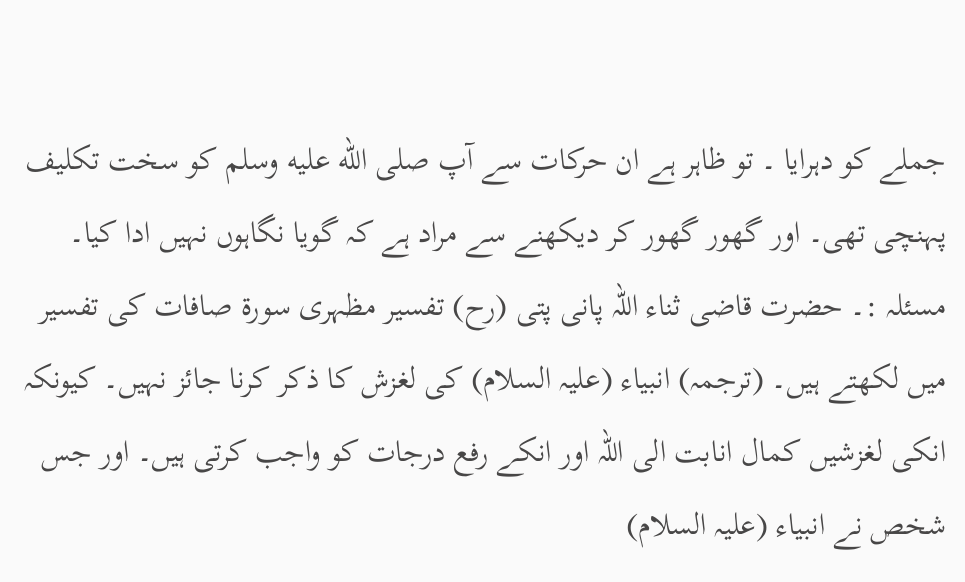جملے کو دہرایا ۔ تو ظاہر ہے ان حرکات سے آپ صلى الله عليه وسلم کو سخت تکلیف پہنچی تھی۔ اور گھور گھور کر دیکھنے سے مراد ہے کہ گویا نگاہوں نہیں ادا کیا۔ مسئلہ :۔ حضرت قاضی ثناء اللہ پانی پتی (رح) تفسیر مظہری سورة صافات کی تفسیر میں لکھتے ہیں۔ (ترجمہ) انبیاء (علیہ السلام) کی لغزش کا ذکر کرنا جائز نہیں۔ کیونکہ انکی لغزشیں کمال انابت الی اللہ اور انکے رفع درجات کو واجب کرتی ہیں۔ اور جس شخص نے انبیاء (علیہ السلام)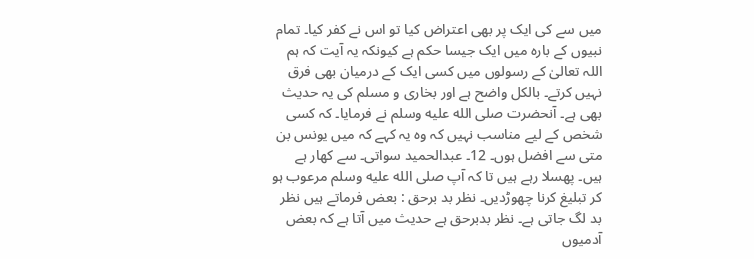میں سے کی ایک پر بھی اعتراض کیا تو اس نے کفر کیا۔ تمام نبیوں کے بارہ میں ایک جیسا حکم ہے کیونکہ یہ آیت کہ ہم اللہ تعالیٰ کے رسولوں میں کسی ایک کے درمیان بھی فرق نہیں کرتے۔ بالکل واضح ہے اور بخاری و مسلم کی یہ حدیث بھی ہے۔ آنحضرت صلى الله عليه وسلم نے فرمایا۔ کہ کسی شخص کے لیے مناسب نہیں کہ وہ یہ کہے کہ میں یونس بن متی سے افضل ہوں۔ 12۔ عبدالحمید سواتی۔ سے کھار ہے ہیں۔ پھسلا رہے ہیں تا کہ آپ صلى الله عليه وسلم مرعوب ہو کر تبلیغ کرنا چھوڑدیں۔ نظر بد برحق : بعض فرماتے ہیں نظر بد لگ جاتی ہے۔ نظر بدبرحق ہے حدیث میں آتا ہے کہ بعض آدمیوں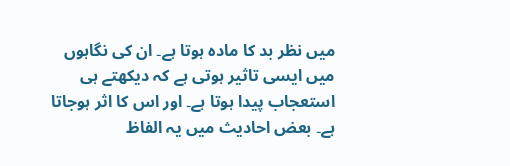میں نظر بد کا مادہ ہوتا ہے۔ ان کی نگاہوں میں ایسی تاثیر ہوتی ہے کہ دیکھتے ہی استعجاب پیدا ہوتا ہے۔ اور اس کا اثر ہوجاتا ہے۔ بعض احادیث میں یہ الفاظ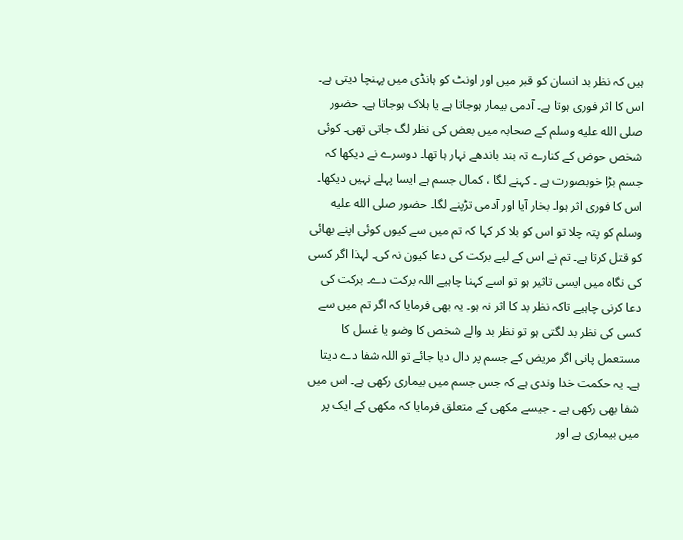ہیں کہ نظر بد انسان کو قبر میں اور اونٹ کو ہانڈی میں پہنچا دیتی ہے۔ اس کا اثر فوری ہوتا ہے۔ آدمی بیمار ہوجاتا ہے یا ہلاک ہوجاتا ہے۔ حضور صلى الله عليه وسلم کے صحابہ میں بعض کی نظر لگ جاتی تھی۔ کوئی شخص حوض کے کنارے تہ بند باندھے نہار ہا تھا۔ دوسرے نے دیکھا کہ جسم بڑا خوبصورت ہے ۔ کہنے لگا ، کمال جسم ہے ایسا پہلے نہیں دیکھا۔ اس کا فوری اثر ہوا۔ بخار آیا اور آدمی تڑپنے لگا۔ حضور صلى الله عليه وسلم کو پتہ چلا تو اس کو بلا کر کہا کہ تم میں سے کیوں کوئی اپنے بھائی کو قتل کرتا ہے۔ تم نے اس کے لیے برکت کی دعا کیون نہ کی۔ لہذا اگر کسی کی نگاہ میں ایسی تاثیر ہو تو اسے کہنا چاہیے اللہ برکت دے۔ برکت کی دعا کرنی چاہیے تاکہ نظر بد کا اثر نہ ہو۔ یہ بھی فرمایا کہ اگر تم میں سے کسی کی نظر بد لگتی ہو تو نظر بد والے شخص کا وضو یا غسل کا مستعمل پانی اگر مریض کے جسم پر دال دیا جائے تو اللہ شفا دے دیتا ہے۔ یہ حکمت خدا وندی ہے کہ جس جسم میں بیماری رکھی ہے۔ اس میں شفا بھی رکھی ہے ۔ جیسے مکھی کے متعلق فرمایا کہ مکھی کے ایک پر میں بیماری ہے اور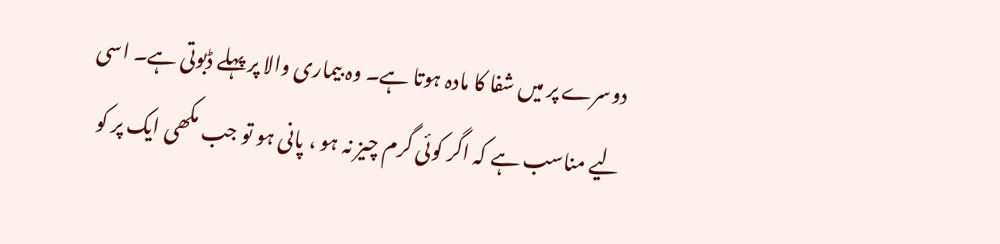دوسرے پر میں شفا کا مادہ ہوتا ہے۔ وہ بیماری والا پر پہلے ڈبوتی ہے۔ اسی لیے مناسب ہے کہ اگر کوئی گرم چیز نہ ہو ، پانی ہو تو جب مکھی ایک پر کو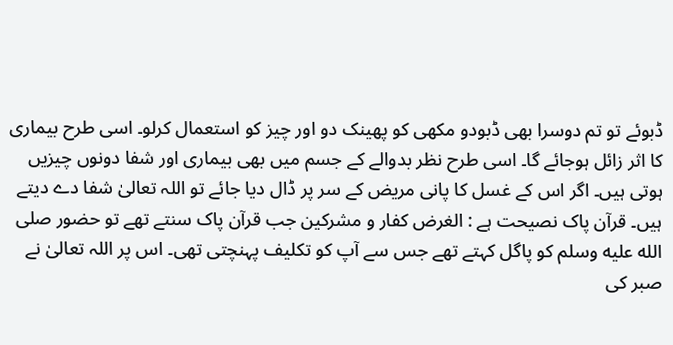ڈبوئے تو تم دوسرا بھی ڈبودو مکھی کو پھینک دو اور چیز کو استعمال کرلو۔ اسی طرح بیماری کا اثر زائل ہوجائے گا۔ اسی طرح نظر بدوالے کے جسم میں بھی بیماری اور شفا دونوں چیزیں ہوتی ہیں۔ اگر اس کے غسل کا پانی مریض کے سر پر ڈال دیا جائے تو اللہ تعالیٰ شفا دے دیتے ہیں۔ قرآن پاک نصیحت ہے : الغرض کفار و مشرکین جب قرآن پاک سنتے تھے تو حضور صلى الله عليه وسلم کو پاگل کہتے تھے جس سے آپ کو تکلیف پہنچتی تھی۔ اس پر اللہ تعالیٰ نے صبر کی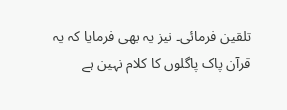تلقین فرمائی۔ نیز یہ بھی فرمایا کہ یہ قرآن پاک پاگلوں کا کلام نہین ہے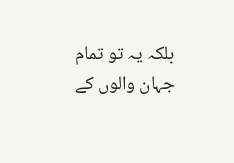بلکہ یہ تو تمام جہان والوں کے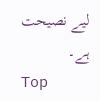لیے نصیحت ہے۔
Top